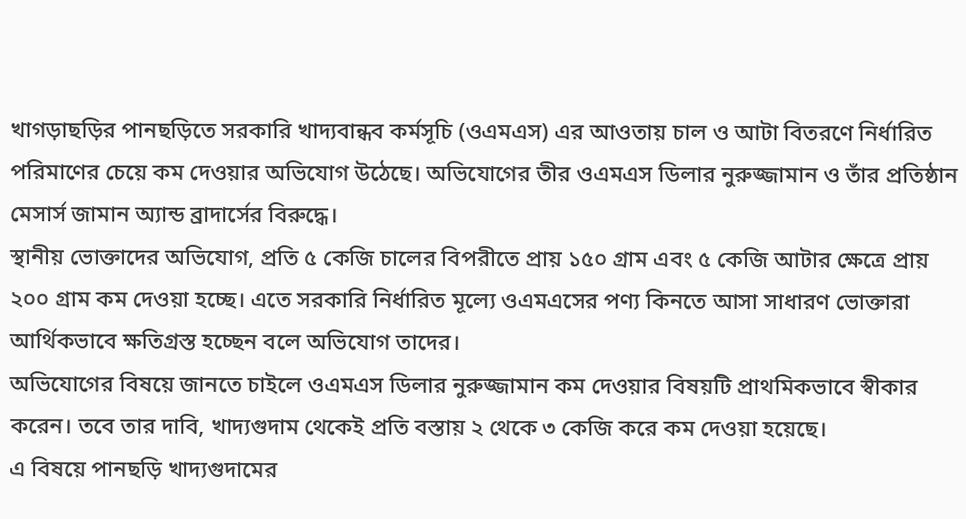খাগড়াছড়ির পানছড়িতে সরকারি খাদ্যবান্ধব কর্মসূচি (ওএমএস) এর আওতায় চাল ও আটা বিতরণে নির্ধারিত পরিমাণের চেয়ে কম দেওয়ার অভিযোগ উঠেছে। অভিযোগের তীর ওএমএস ডিলার নুরুজ্জামান ও তাঁর প্রতিষ্ঠান মেসার্স জামান অ্যান্ড ব্রাদার্সের বিরুদ্ধে।
স্থানীয় ভোক্তাদের অভিযোগ, প্রতি ৫ কেজি চালের বিপরীতে প্রায় ১৫০ গ্রাম এবং ৫ কেজি আটার ক্ষেত্রে প্রায় ২০০ গ্রাম কম দেওয়া হচ্ছে। এতে সরকারি নির্ধারিত মূল্যে ওএমএসের পণ্য কিনতে আসা সাধারণ ভোক্তারা আর্থিকভাবে ক্ষতিগ্রস্ত হচ্ছেন বলে অভিযোগ তাদের।
অভিযোগের বিষয়ে জানতে চাইলে ওএমএস ডিলার নুরুজ্জামান কম দেওয়ার বিষয়টি প্রাথমিকভাবে স্বীকার করেন। তবে তার দাবি, খাদ্যগুদাম থেকেই প্রতি বস্তায় ২ থেকে ৩ কেজি করে কম দেওয়া হয়েছে।
এ বিষয়ে পানছড়ি খাদ্যগুদামের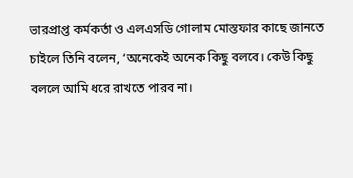ভারপ্রাপ্ত কর্মকর্তা ও এলএসডি গোলাম মোস্তফার কাছে জানতে চাইলে তিনি বলেন, ‘অনেকেই অনেক কিছু বলবে। কেউ কিছু বললে আমি ধরে রাখতে পারব না।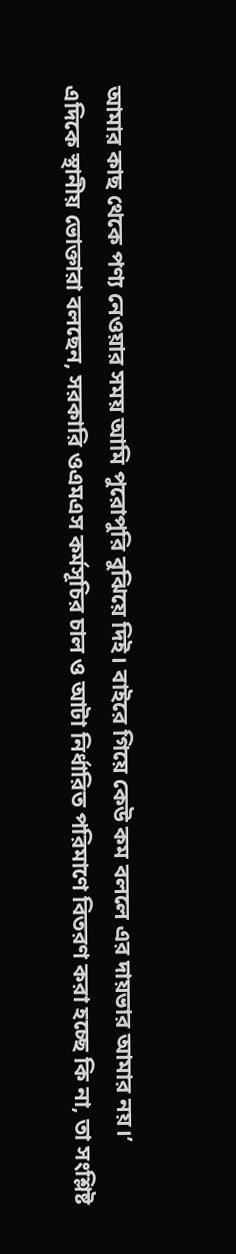আমার কাছ থেকে পণ্য নেওয়ার সময় আমি পুরোপুরি বুঝিয়ে দিই। বাইরে গিয়ে কেউ কম বললে এর দায়ভার আমার নয়।’
এদিকে স্থানীয় ভোক্তারা বলছেন, সরকারি ওএমএস কর্মসূচির চাল ও আটা নির্ধারিত পরিমাণে বিতরণ করা হচ্ছে কি না, তা সংশ্লিষ্ট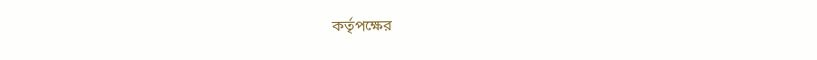কর্তৃপক্ষের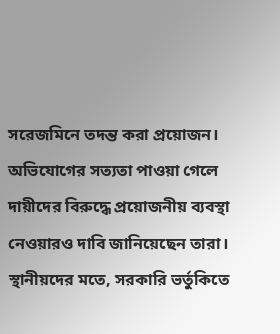সরেজমিনে তদন্ত করা প্রয়োজন। অভিযোগের সত্যতা পাওয়া গেলে দায়ীদের বিরুদ্ধে প্রয়োজনীয় ব্যবস্থা নেওয়ারও দাবি জানিয়েছেন তারা।
স্থানীয়দের মতে, সরকারি ভর্তুকিতে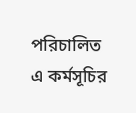পরিচালিত এ কর্মসূচির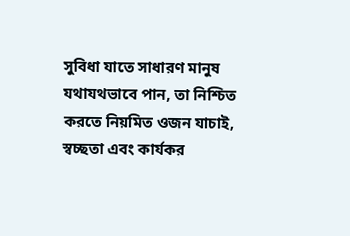সুবিধা যাতে সাধারণ মানুষ যথাযথভাবে পান, তা নিশ্চিত করতে নিয়মিত ওজন যাচাই, স্বচ্ছতা এবং কার্যকর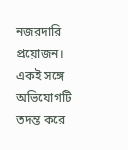নজরদারি প্রয়োজন। একই সঙ্গে অভিযোগটি তদন্ত করে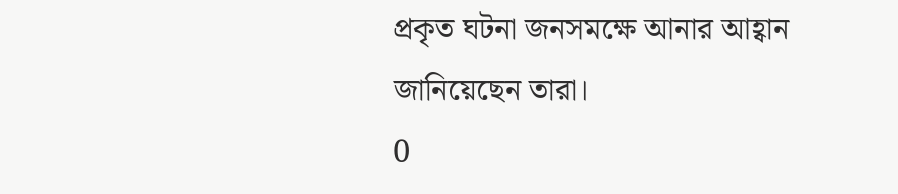প্রকৃত ঘটনা জনসমক্ষে আনার আহ্বান জানিয়েছেন তারা।
0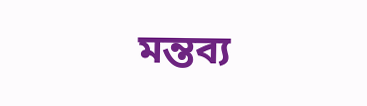মন্তব্য